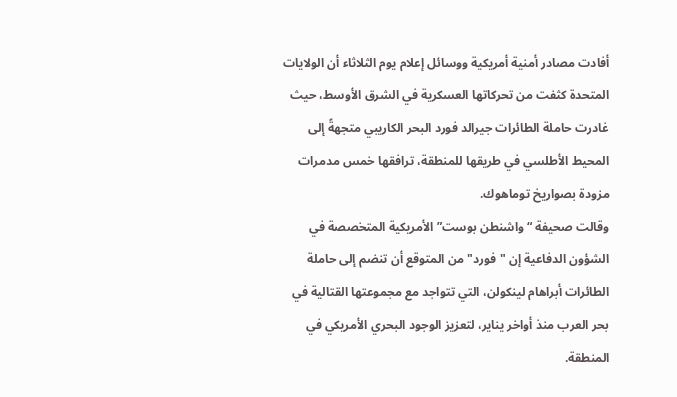أفادت مصادر أمنية أمريكية ووسائل إعلام يوم الثلاثاء أن الولايات المتحدة كثفت من تحركاتها العسكرية في الشرق الأوسط، حيث غادرت حاملة الطائرات جيرالد فورد البحر الكاريبي متجهةً إلى المحيط الأطلسي في طريقها للمنطقة، ترافقها خمس مدمرات مزودة بصواريخ توماهوك.
وقالت صحيفة “واشنطن بوست” الأمريكية المتخصصة في الشؤون الدفاعية إن "فورد" من المتوقع أن تنضم إلى حاملة الطائرات أبراهام لينكولن، التي تتواجد مع مجموعتها القتالية في بحر العرب منذ أواخر يناير، لتعزيز الوجود البحري الأمريكي في المنطقة.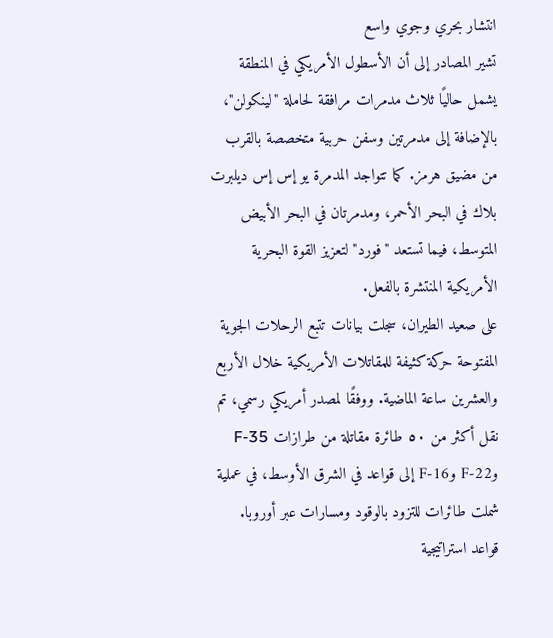انتشار بحري وجوي واسع
تشير المصادر إلى أن الأسطول الأمريكي في المنطقة يشمل حاليًا ثلاث مدمرات مرافقة لحاملة "لينكولن"، بالإضافة إلى مدمرتين وسفن حربية متخصصة بالقرب من مضيق هرمز. كما تتواجد المدمرة يو إس إس ديلبرت بلاك في البحر الأحمر، ومدمرتان في البحر الأبيض المتوسط، فيما تستعد "فورد" لتعزيز القوة البحرية الأمريكية المنتشرة بالفعل.
على صعيد الطيران، سجلت بيانات تتبع الرحلات الجوية المفتوحة حركة كثيفة للمقاتلات الأمريكية خلال الأربع والعشرين ساعة الماضية. ووفقًا لمصدر أمريكي رسمي، تم نقل أكثر من ٥٠ طائرة مقاتلة من طرازات F-35 وF-22 وF-16 إلى قواعد في الشرق الأوسط، في عملية شملت طائرات للتزود بالوقود ومسارات عبر أوروبا.
قواعد استراتيجية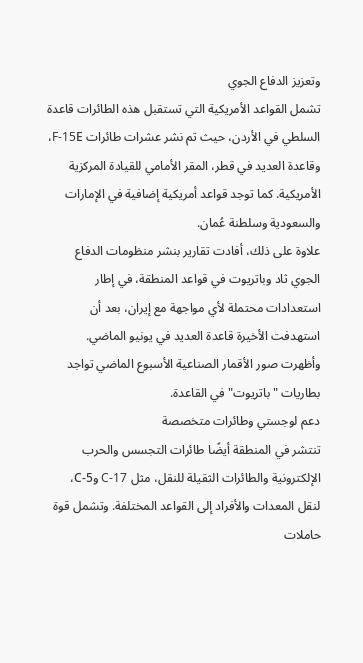وتعزيز الدفاع الجوي
تشمل القواعد الأمريكية التي تستقبل هذه الطائرات قاعدة السلطي في الأردن، حيث تم نشر عشرات طائرات F-15E، وقاعدة العديد في قطر، المقر الأمامي للقيادة المركزية الأمريكية. كما توجد قواعد أمريكية إضافية في الإمارات والسعودية وسلطنة عُمان.
علاوة على ذلك، أفادت تقارير بنشر منظومات الدفاع الجوي ثاد وباتريوت في قواعد المنطقة، في إطار استعدادات محتملة لأي مواجهة مع إيران، بعد أن استهدفت الأخيرة قاعدة العديد في يونيو الماضي. وأظهرت صور الأقمار الصناعية الأسبوع الماضي تواجد بطاريات "باتريوت" في القاعدة.
دعم لوجستي وطائرات متخصصة
تنتشر في المنطقة أيضًا طائرات التجسس والحرب الإلكترونية والطائرات الثقيلة للنقل، مثل C-17 وC-5، لنقل المعدات والأفراد إلى القواعد المختلفة. وتشمل قوة حاملات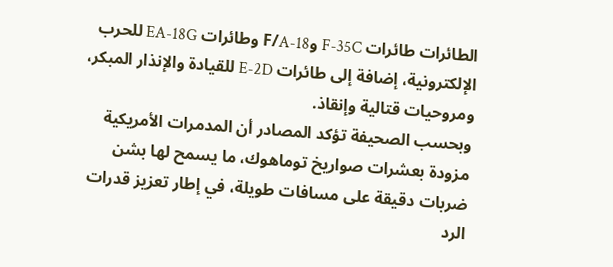الطائرات طائرات F-35C وF/A-18 وطائرات EA-18G للحرب الإلكترونية، إضافة إلى طائرات E-2D للقيادة والإنذار المبكر، ومروحيات قتالية وإنقاذ.
وبحسب الصحيفة تؤكد المصادر أن المدمرات الأمريكية مزودة بعشرات صواريخ توماهوك، ما يسمح لها بشن ضربات دقيقة على مسافات طويلة، في إطار تعزيز قدرات الرد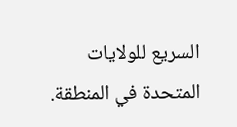السريع للولايات المتحدة في المنطقة.